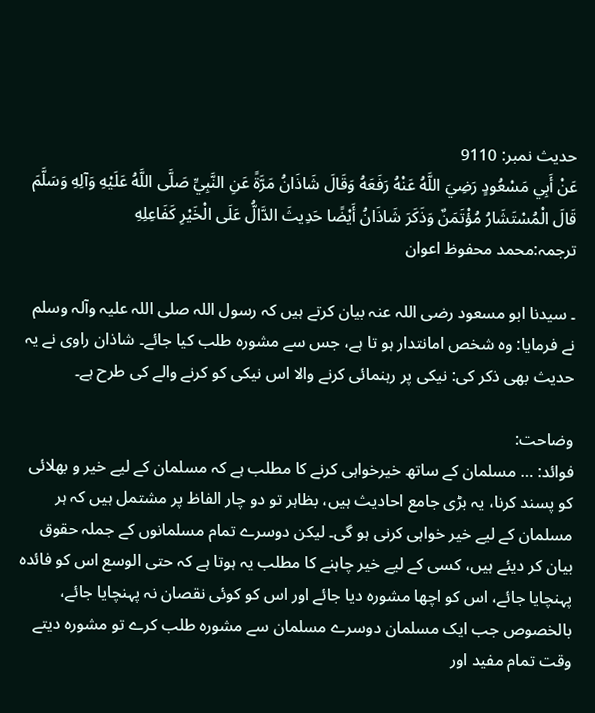حدیث نمبر: 9110
عَنْ أَبِي مَسْعُودٍ رَضِيَ اللَّهُ عَنْهُ رَفَعَهُ وَقَالَ شَاذَانُ مَرَّةً عَنِ النَّبِيِّ صَلَّى اللَّهُ عَلَيْهِ وَآلِهِ وَسَلَّمَ قَالَ الْمُسْتَشَارُ مُؤْتَمَنٌ وَذَكَرَ شَاذَانُ أَيْضًا حَدِيثَ الدَّالُّ عَلَى الْخَيْرِ كَفَاعِلِهِ
ترجمہ:محمد محفوظ اعوان

۔ سیدنا ابو مسعود رضی اللہ عنہ بیان کرتے ہیں کہ رسول اللہ صلی اللہ علیہ وآلہ وسلم نے فرمایا: وہ شخص امانتدار ہو تا ہے، جس سے مشورہ طلب کیا جائے۔ شاذان راوی نے یہ حدیث بھی ذکر کی: نیکی پر رہنمائی کرنے والا اس نیکی کو کرنے والے کی طرح ہے۔

وضاحت:
فوائد: … مسلمان کے ساتھ خیرخواہی کرنے کا مطلب ہے کہ مسلمان کے لیے خیر و بھلائی کو پسند کرنا، یہ بڑی جامع احادیث ہیں، بظاہر تو دو چار الفاظ پر مشتمل ہیں کہ ہر مسلمان کے لیے خیر خواہی کرنی ہو گی۔ لیکن دوسرے تمام مسلمانوں کے جملہ حقوق بیان کر دیئے ہیں، کسی کے لیے خیر چاہنے کا مطلب یہ ہوتا ہے کہ حتی الوسع اس کو فائدہ پہنچایا جائے، اس کو اچھا مشورہ دیا جائے اور اس کو کوئی نقصان نہ پہنچایا جائے، بالخصوص جب ایک مسلمان دوسرے مسلمان سے مشورہ طلب کرے تو مشورہ دیتے وقت تمام مفید اور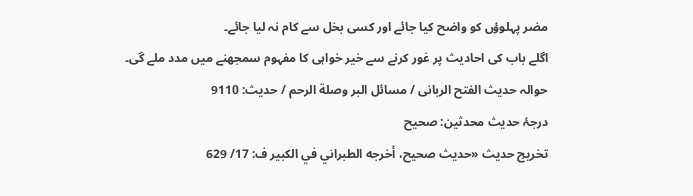مضر پہلوؤں کو واضح کیا جائے اور کسی بخل سے کام نہ لیا جائے۔
اگلے باب کی احادیث پر غور کرنے سے خیر خواہی کا مفہوم سمجھنے میں مدد ملے گی۔
حوالہ حدیث الفتح الربانی / مسائل البر وصلة الرحم / حدیث: 9110
درجۂ حدیث محدثین: صحیح
تخریج حدیث «حديث صحيح، أخرجه الطبراني في الكبير ف: 17/ 629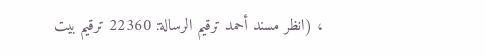، (انظر مسند أحمد ترقيم الرسالة: 22360 ترقیم بيت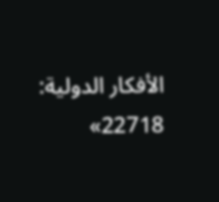الأفكار الدولية: 22718»